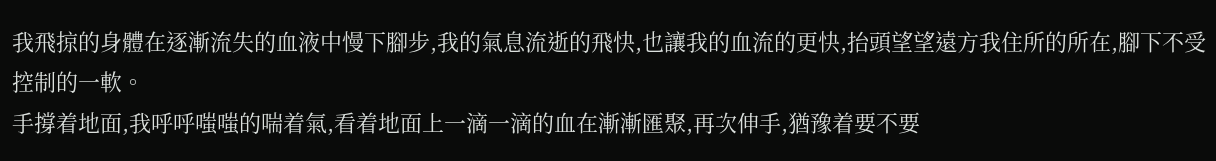我飛掠的身體在逐漸流失的血液中慢下腳步,我的氣息流逝的飛快,也讓我的血流的更快,抬頭望望遠方我住所的所在,腳下不受控制的一軟。
手撐着地面,我呼呼嗤嗤的喘着氣,看着地面上一滴一滴的血在漸漸匯聚,再次伸手,猶豫着要不要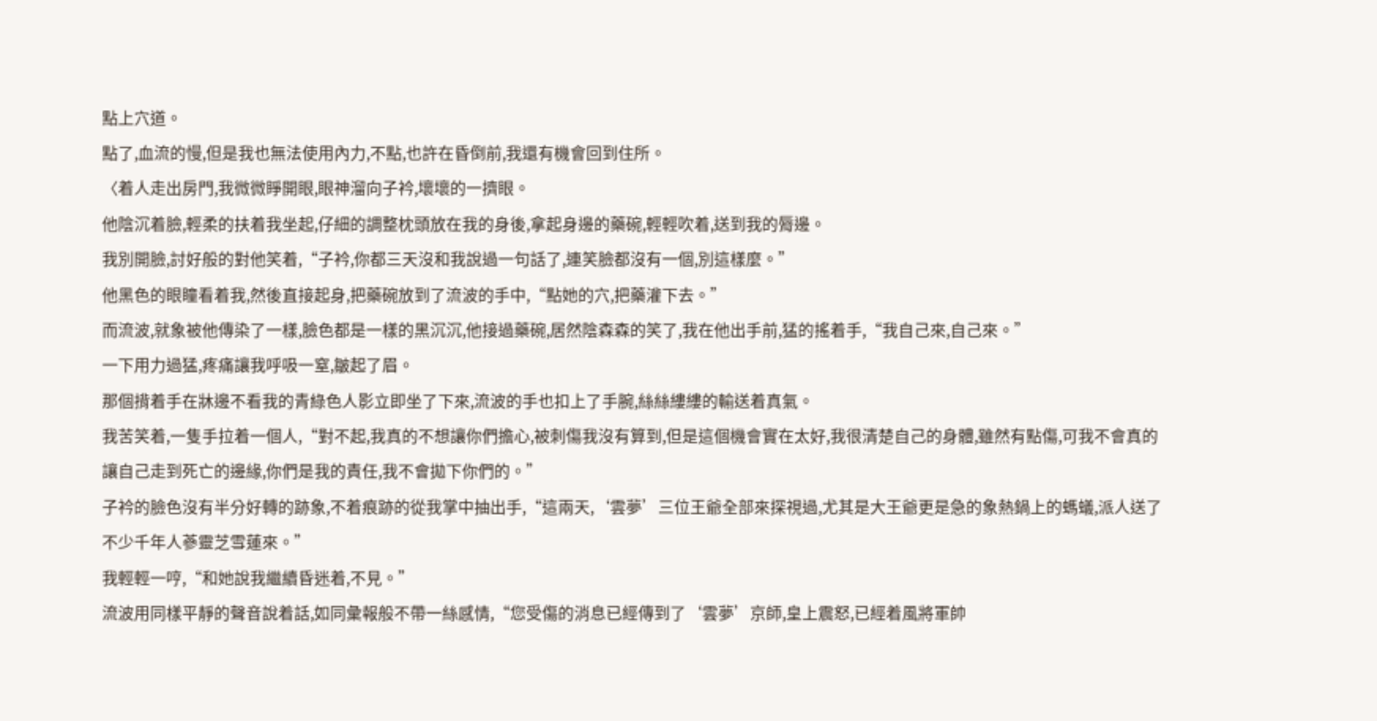點上穴道。
點了,血流的慢,但是我也無法使用內力,不點,也許在昏倒前,我還有機會回到住所。
〈着人走出房門,我微微睜開眼,眼神溜向子衿,壞壞的一擠眼。
他陰沉着臉,輕柔的扶着我坐起,仔細的調整枕頭放在我的身後,拿起身邊的藥碗,輕輕吹着,送到我的脣邊。
我別開臉,討好般的對他笑着,“子衿,你都三天沒和我說過一句話了,連笑臉都沒有一個,別這樣麼。”
他黑色的眼瞳看着我,然後直接起身,把藥碗放到了流波的手中,“點她的穴,把藥灌下去。”
而流波,就象被他傳染了一樣,臉色都是一樣的黑沉沉,他接過藥碗,居然陰森森的笑了,我在他出手前,猛的搖着手,“我自己來,自己來。”
一下用力過猛,疼痛讓我呼吸一窒,皺起了眉。
那個揹着手在牀邊不看我的青綠色人影立即坐了下來,流波的手也扣上了手腕,絲絲縷縷的輸送着真氣。
我苦笑着,一隻手拉着一個人,“對不起,我真的不想讓你們擔心,被刺傷我沒有算到,但是這個機會實在太好,我很清楚自己的身體,雖然有點傷,可我不會真的讓自己走到死亡的邊緣,你們是我的責任,我不會拋下你們的。”
子衿的臉色沒有半分好轉的跡象,不着痕跡的從我掌中抽出手,“這兩天,‘雲夢’三位王爺全部來探視過,尤其是大王爺更是急的象熱鍋上的螞蟻,派人送了不少千年人蔘靈芝雪蓮來。”
我輕輕一哼,“和她說我繼續昏迷着,不見。”
流波用同樣平靜的聲音說着話,如同彙報般不帶一絲感情,“您受傷的消息已經傳到了‘雲夢’京師,皇上震怒,已經着風將軍帥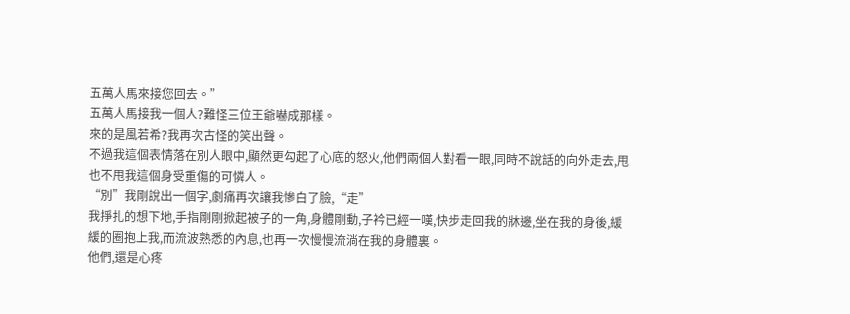五萬人馬來接您回去。”
五萬人馬接我一個人?難怪三位王爺嚇成那樣。
來的是風若希?我再次古怪的笑出聲。
不過我這個表情落在別人眼中,顯然更勾起了心底的怒火,他們兩個人對看一眼,同時不說話的向外走去,甩也不甩我這個身受重傷的可憐人。
“別”我剛說出一個字,劇痛再次讓我慘白了臉,“走”
我掙扎的想下地,手指剛剛掀起被子的一角,身體剛動,子衿已經一嘆,快步走回我的牀邊,坐在我的身後,緩緩的圈抱上我,而流波熟悉的內息,也再一次慢慢流淌在我的身體裏。
他們,還是心疼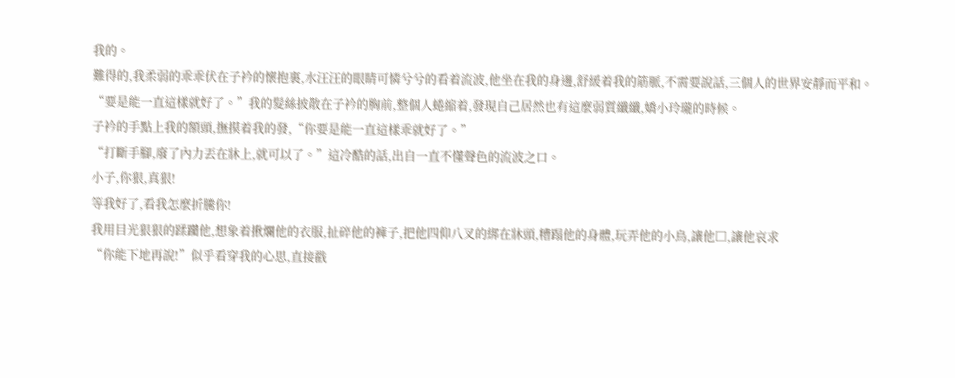我的。
難得的,我柔弱的乖乖伏在子衿的懷抱裏,水汪汪的眼睛可憐兮兮的看着流波,他坐在我的身邊,舒緩着我的筋脈,不需要說話,三個人的世界安靜而平和。
“要是能一直這樣就好了。”我的髮絲披散在子衿的胸前,整個人蜷縮着,發現自己居然也有這麼弱質纖纖,嬌小玲瓏的時候。
子衿的手點上我的額頭,撫摸着我的發,“你要是能一直這樣乖就好了。”
“打斷手腳,廢了內力丟在牀上,就可以了。”這冷酷的話,出自一直不懂聲色的流波之口。
小子,你狠,真狠!
等我好了,看我怎麼折騰你!
我用目光狠狠的蹂躪他,想象着揪爛他的衣服,扯碎他的褲子,把他四仰八叉的綁在牀頭,糟蹋他的身體,玩弄他的小鳥,讓他□,讓他哀求
“你能下地再說!”似乎看穿我的心思,直接戳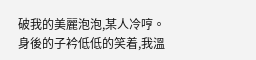破我的美麗泡泡,某人冷哼。
身後的子衿低低的笑着,我溫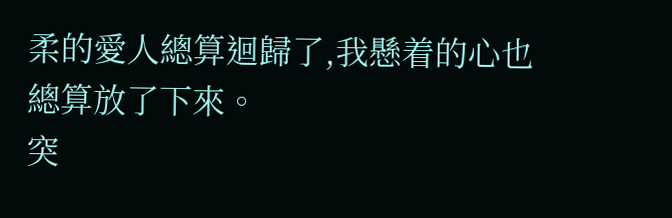柔的愛人總算迴歸了,我懸着的心也總算放了下來。
突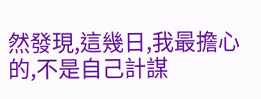然發現,這幾日,我最擔心的,不是自己計謀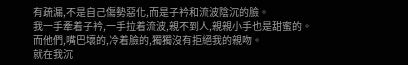有疏漏,不是自己傷勢惡化,而是子衿和流波陰沉的臉。
我一手牽着子衿,一手拉着流波,親不到人,親親小手也是甜蜜的。
而他們,嘴巴壞的,冷着臉的,獨獨沒有拒絕我的親吻。
就在我沉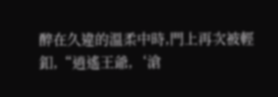醉在久違的溫柔中時,門上再次被輕釦,“逍遙王爺,‘滄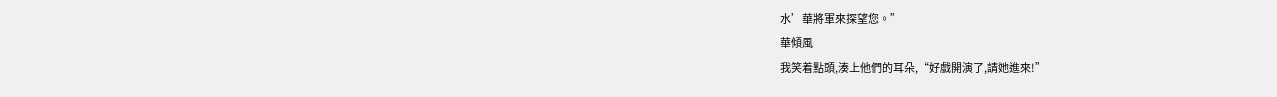水’華將軍來探望您。”
華傾風
我笑着點頭,湊上他們的耳朵,“好戲開演了,請她進來!”